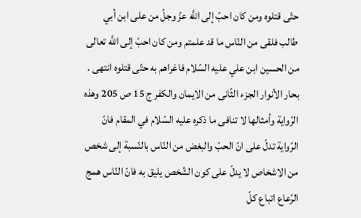حتّى قتلوه ومن كان احبّ إلى اللَّه عزّ وجلّ من على ابن أبي طالب فلقى من النّاس ما قد علمتم ومن كان احبّ إلى اللَّه تعالى من الحسين ابن علي عليه السّلام فاغراهم به حتّى قتلوه انتهى . بحار الأنوار الجزء الثّانى من الايمان والكفر ج 15 ص 205 وهذه الرّواية وأمثالها لا تنافى ما ذكره عليه السّلام في المقام فانّ الرّواية تدلّ على انّ الحبّ والبغض من النّاس بالنّسبة إلى شخص من الاشخاص لا يدلّ على كون الشّخص يليق به فانّ النّاس همج الرّعاع اتباع كلّ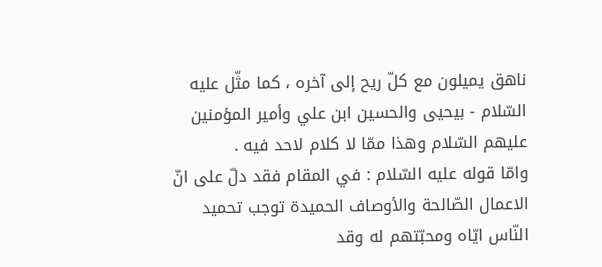ناهق يميلون مع كلّ ريح إلى آخره ، كما مثّل عليه السّلام - بيحيى والحسين ابن علي وأمير المؤمنين عليهم السّلام وهذا ممّا لا كلام لاحد فيه .
وامّا قوله عليه السّلام : في المقام فقد دلّ على انّ الاعمال الصّالحة والأوصاف الحميدة توجب تحميد النّاس ايّاه ومحبّتهم له وقد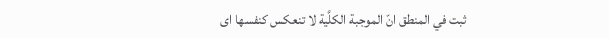ثبت في المنطق انّ الموجبة الكلَّية لا تنعكس كنفسها اى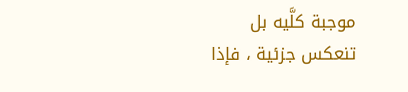موجبة كلَّيه بل تنعكس جزئية ، فإذا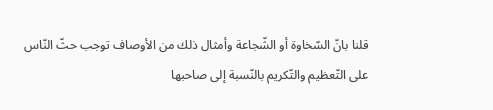قلنا بانّ السّخاوة أو الشّجاعة وأمثال ذلك من الأوصاف توجب حثّ النّاس على التّعظيم والتّكريم بالنّسبة إلى صاحبها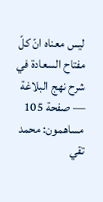ليس معناه انّ كلّ
مفتاح السعادة في شرح نهج البلاغة — صفحة 105
مساهمون: محمد تقي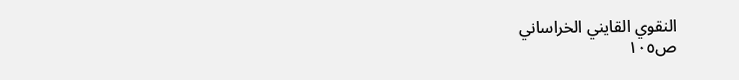النقوي القايني الخراساني
ص١٠٥